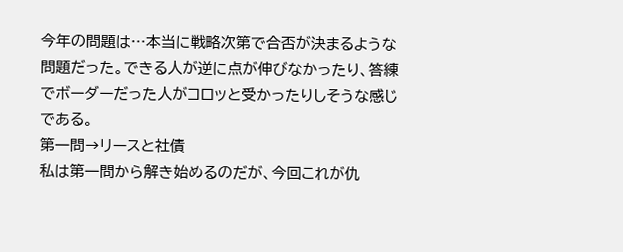今年の問題は…本当に戦略次第で合否が決まるような問題だった。できる人が逆に点が伸びなかったり、答練でボーダーだった人がコロッと受かったりしそうな感じである。
第一問→リースと社債
私は第一問から解き始めるのだが、今回これが仇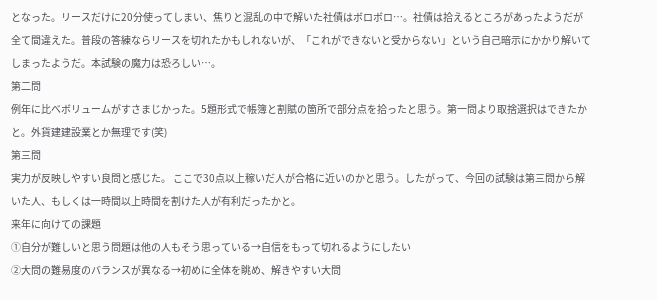となった。リースだけに20分使ってしまい、焦りと混乱の中で解いた社債はボロボロ…。社債は拾えるところがあったようだが全て間違えた。普段の答練ならリースを切れたかもしれないが、「これができないと受からない」という自己暗示にかかり解いてしまったようだ。本試験の魔力は恐ろしい…。
第二問
例年に比べボリュームがすさまじかった。5題形式で帳簿と割賦の箇所で部分点を拾ったと思う。第一問より取捨選択はできたかと。外貨建建設業とか無理です(笑)
第三問
実力が反映しやすい良問と感じた。 ここで30点以上稼いだ人が合格に近いのかと思う。したがって、今回の試験は第三問から解いた人、もしくは一時間以上時間を割けた人が有利だったかと。
来年に向けての課題
①自分が難しいと思う問題は他の人もそう思っている→自信をもって切れるようにしたい
②大問の難易度のバランスが異なる→初めに全体を眺め、解きやすい大問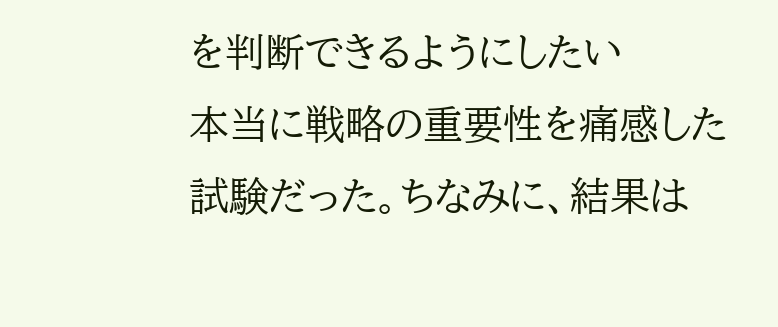を判断できるようにしたい
本当に戦略の重要性を痛感した試験だった。ちなみに、結果は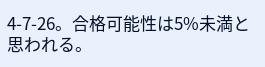4-7-26。合格可能性は5%未満と思われる。